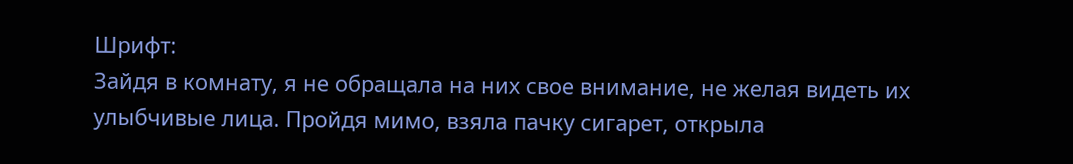Шрифт:
Зайдя в комнату, я не обращала на них свое внимание, не желая видеть их улыбчивые лица. Пройдя мимо, взяла пачку сигарет, открыла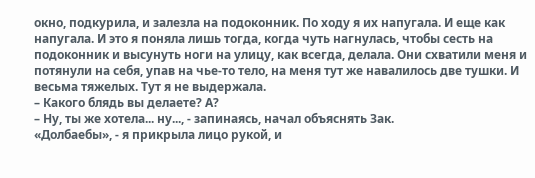окно, подкурила, и залезла на подоконник. По ходу я их напугала. И еще как напугала. И это я поняла лишь тогда, когда чуть нагнулась, чтобы сесть на подоконник и высунуть ноги на улицу, как всегда, делала. Они схватили меня и потянули на себя, упав на чье-то тело, на меня тут же навалилось две тушки. И весьма тяжелых. Тут я не выдержала.
– Какого блядь вы делаете? А?
– Ну, ты же хотела... ну..., - запинаясь, начал объяснять Зак.
«Долбаебы», - я прикрыла лицо рукой, и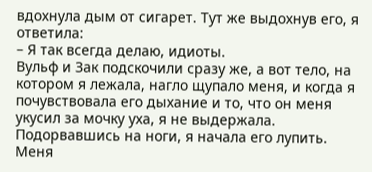вдохнула дым от сигарет. Тут же выдохнув его, я ответила:
– Я так всегда делаю, идиоты.
Вульф и Зак подскочили сразу же, а вот тело, на котором я лежала, нагло щупало меня, и когда я почувствовала его дыхание и то, что он меня укусил за мочку уха, я не выдержала. Подорвавшись на ноги, я начала его лупить. Меня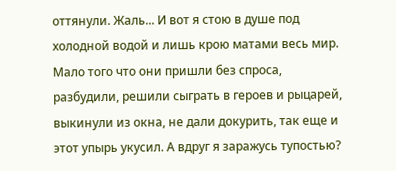оттянули. Жаль... И вот я стою в душе под холодной водой и лишь крою матами весь мир. Мало того что они пришли без спроса, разбудили, решили сыграть в героев и рыцарей, выкинули из окна, не дали докурить, так еще и этот упырь укусил. А вдруг я заражусь тупостью?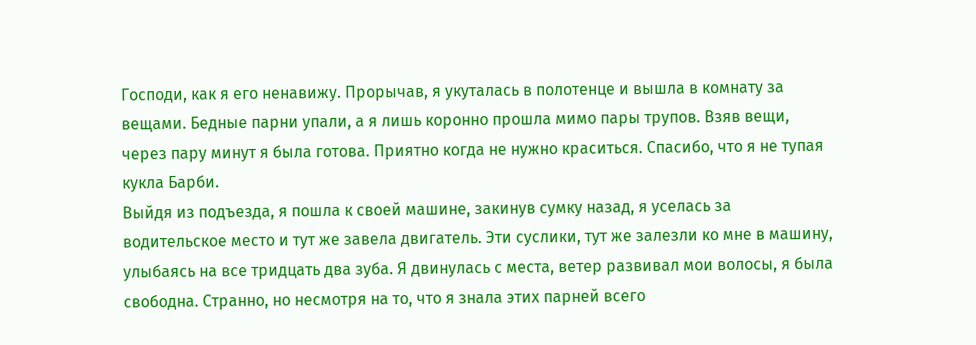Господи, как я его ненавижу. Прорычав, я укуталась в полотенце и вышла в комнату за вещами. Бедные парни упали, а я лишь коронно прошла мимо пары трупов. Взяв вещи, через пару минут я была готова. Приятно когда не нужно краситься. Спасибо, что я не тупая кукла Барби.
Выйдя из подъезда, я пошла к своей машине, закинув сумку назад, я уселась за водительское место и тут же завела двигатель. Эти суслики, тут же залезли ко мне в машину, улыбаясь на все тридцать два зуба. Я двинулась с места, ветер развивал мои волосы, я была свободна. Странно, но несмотря на то, что я знала этих парней всего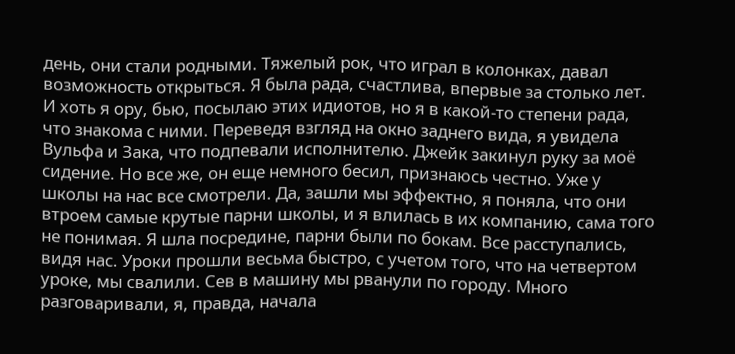день, они стали родными. Тяжелый рок, что играл в колонках, давал возможность открыться. Я была рада, счастлива, впервые за столько лет. И хоть я ору, бью, посылаю этих идиотов, но я в какой-то степени рада, что знакома с ними. Переведя взгляд на окно заднего вида, я увидела Вульфа и Зака, что подпевали исполнителю. Джейк закинул руку за моё сидение. Но все же, он еще немного бесил, признаюсь честно. Уже у школы на нас все смотрели. Да, зашли мы эффектно, я поняла, что они втроем самые крутые парни школы, и я влилась в их компанию, сама того не понимая. Я шла посредине, парни были по бокам. Все расступались, видя нас. Уроки прошли весьма быстро, с учетом того, что на четвертом уроке, мы свалили. Сев в машину мы рванули по городу. Много разговаривали, я, правда, начала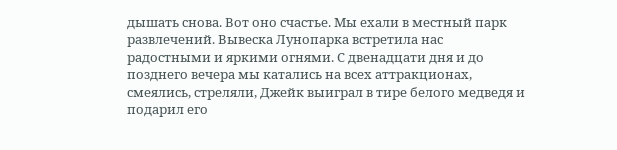дышать снова. Вот оно счастье. Мы ехали в местный парк развлечений. Вывеска Лунопарка встретила нас радостными и яркими огнями. С двенадцати дня и до позднего вечера мы катались на всех аттракционах, смеялись, стреляли, Джейк выиграл в тире белого медведя и подарил его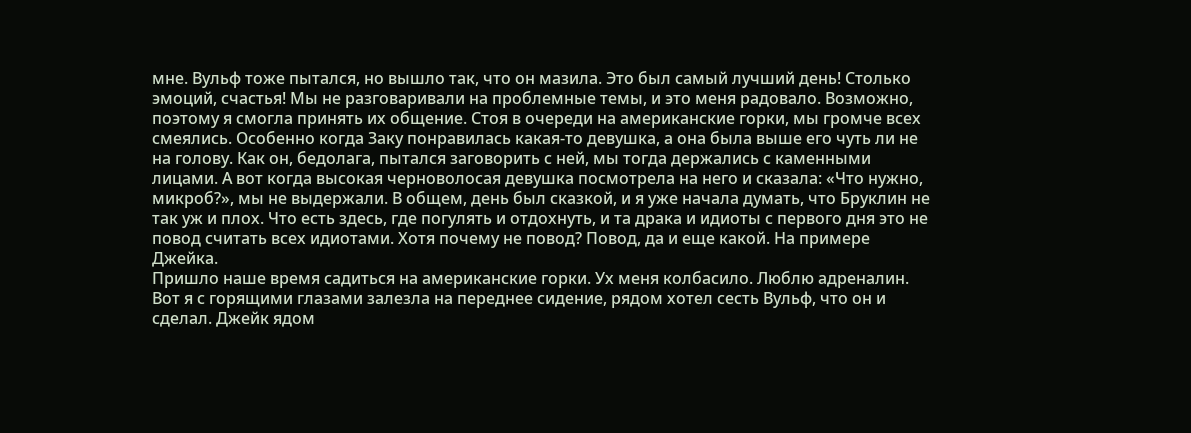мне. Вульф тоже пытался, но вышло так, что он мазила. Это был самый лучший день! Столько эмоций, счастья! Мы не разговаривали на проблемные темы, и это меня радовало. Возможно, поэтому я смогла принять их общение. Стоя в очереди на американские горки, мы громче всех смеялись. Особенно когда Заку понравилась какая-то девушка, а она была выше его чуть ли не на голову. Как он, бедолага, пытался заговорить с ней, мы тогда держались с каменными лицами. А вот когда высокая черноволосая девушка посмотрела на него и сказала: «Что нужно, микроб?», мы не выдержали. В общем, день был сказкой, и я уже начала думать, что Бруклин не так уж и плох. Что есть здесь, где погулять и отдохнуть, и та драка и идиоты с первого дня это не повод считать всех идиотами. Хотя почему не повод? Повод, да и еще какой. На примере Джейка.
Пришло наше время садиться на американские горки. Ух меня колбасило. Люблю адреналин. Вот я с горящими глазами залезла на переднее сидение, рядом хотел сесть Вульф, что он и сделал. Джейк ядом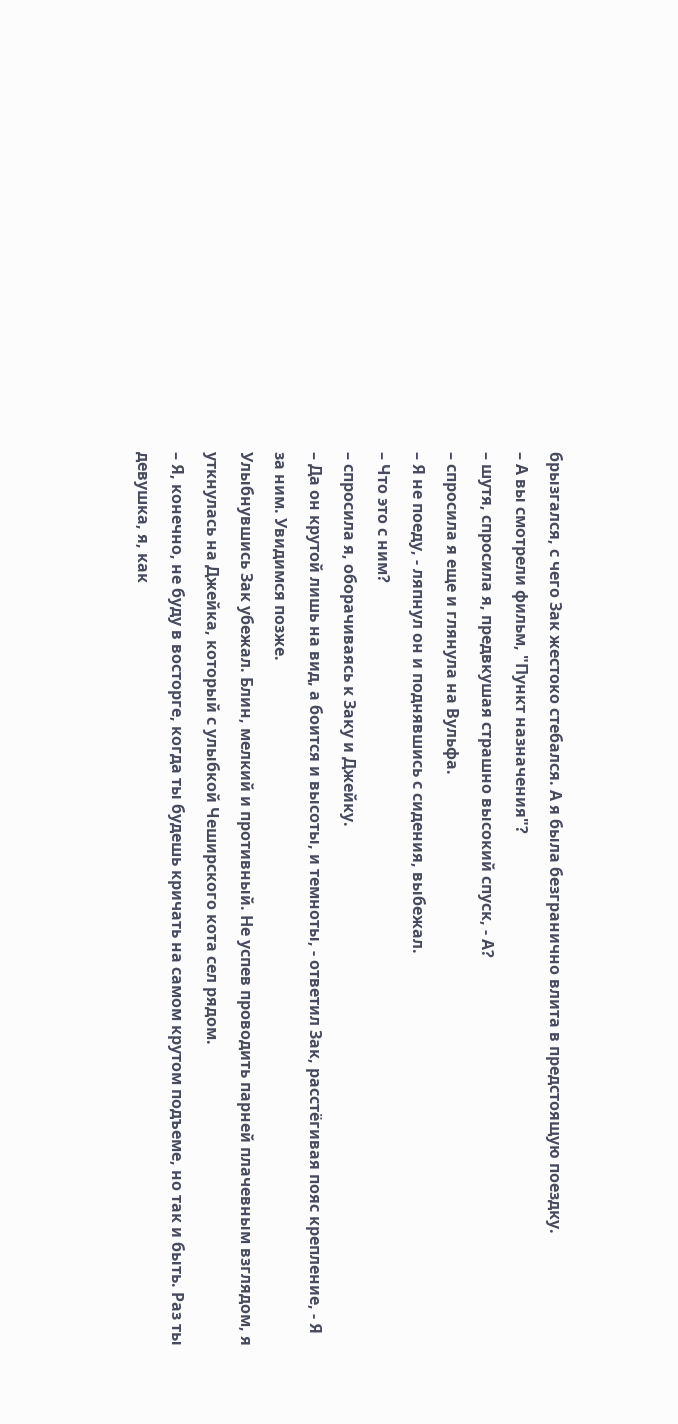брызгался, с чего Зак жестоко стебался. А я была безгранично влита в предстоящую поездку.
– А вы смотрели фильм, "Пункт назначения"?
– шутя, спросила я, предвкушая страшно высокий спуск, - А?
– спросила я еще и глянула на Вульфа.
– Я не поеду, - ляпнул он и поднявшись с сидения, выбежал.
– Что это с ним?
– спросила я, оборачиваясь к Заку и Джейку.
– Да он крутой лишь на вид, а боится и высоты, и темноты, - ответил Зак, расстёгивая пояс крепление, - Я за ним. Увидимся позже.
Улыбнувшись Зак убежал. Блин, мелкий и противный. Не успев проводить парней плачевным взглядом, я уткнулась на Джейка, который с улыбкой Чеширского кота сел рядом.
– Я, конечно, не буду в восторге, когда ты будешь кричать на самом крутом подъеме, но так и быть. Раз ты девушка, я, как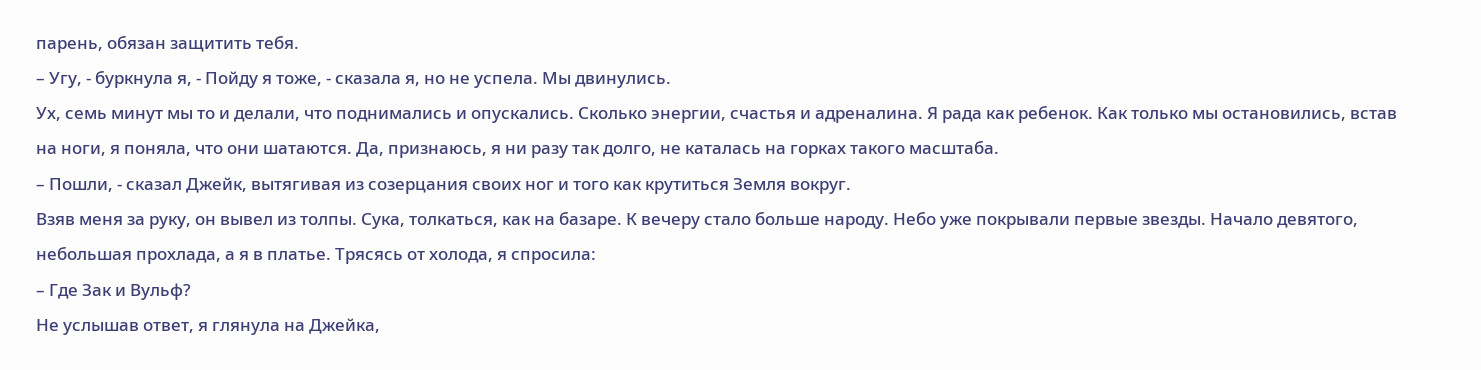парень, обязан защитить тебя.
– Угу, - буркнула я, - Пойду я тоже, - сказала я, но не успела. Мы двинулись.
Ух, семь минут мы то и делали, что поднимались и опускались. Сколько энергии, счастья и адреналина. Я рада как ребенок. Как только мы остановились, встав на ноги, я поняла, что они шатаются. Да, признаюсь, я ни разу так долго, не каталась на горках такого масштаба.
– Пошли, - сказал Джейк, вытягивая из созерцания своих ног и того как крутиться Земля вокруг.
Взяв меня за руку, он вывел из толпы. Сука, толкаться, как на базаре. К вечеру стало больше народу. Небо уже покрывали первые звезды. Начало девятого, небольшая прохлада, а я в платье. Трясясь от холода, я спросила:
– Где Зак и Вульф?
Не услышав ответ, я глянула на Джейка,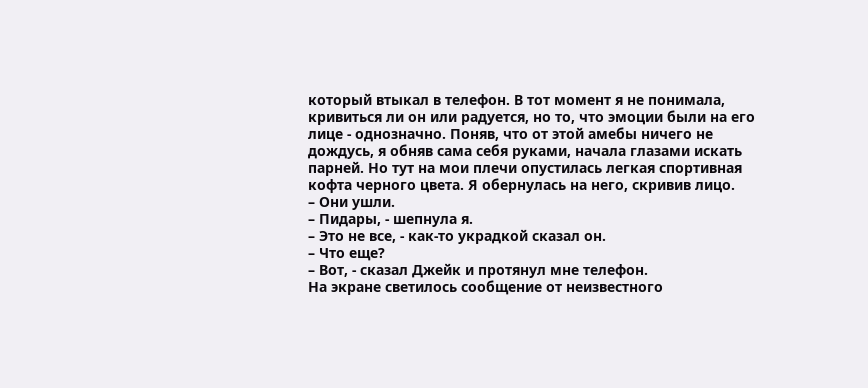который втыкал в телефон. В тот момент я не понимала, кривиться ли он или радуется, но то, что эмоции были на его лице - однозначно. Поняв, что от этой амебы ничего не дождусь, я обняв сама себя руками, начала глазами искать парней. Но тут на мои плечи опустилась легкая спортивная кофта черного цвета. Я обернулась на него, скривив лицо.
– Они ушли.
– Пидары, - шепнула я.
– Это не все, - как-то украдкой сказал он.
– Что еще?
– Вот, - сказал Джейк и протянул мне телефон.
На экране светилось сообщение от неизвестного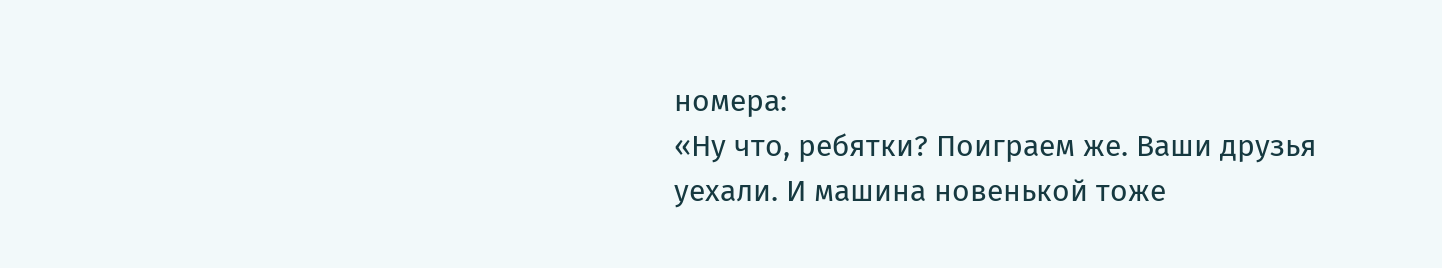номера:
«Ну что, ребятки? Поиграем же. Ваши друзья уехали. И машина новенькой тоже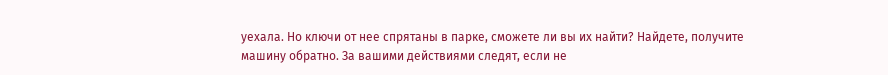уехала. Но ключи от нее спрятаны в парке, сможете ли вы их найти? Найдете, получите машину обратно. За вашими действиями следят, если не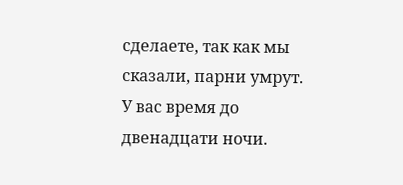сделаете, так как мы сказали, парни умрут. У вас время до двенадцати ночи.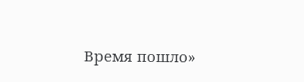Время пошло»